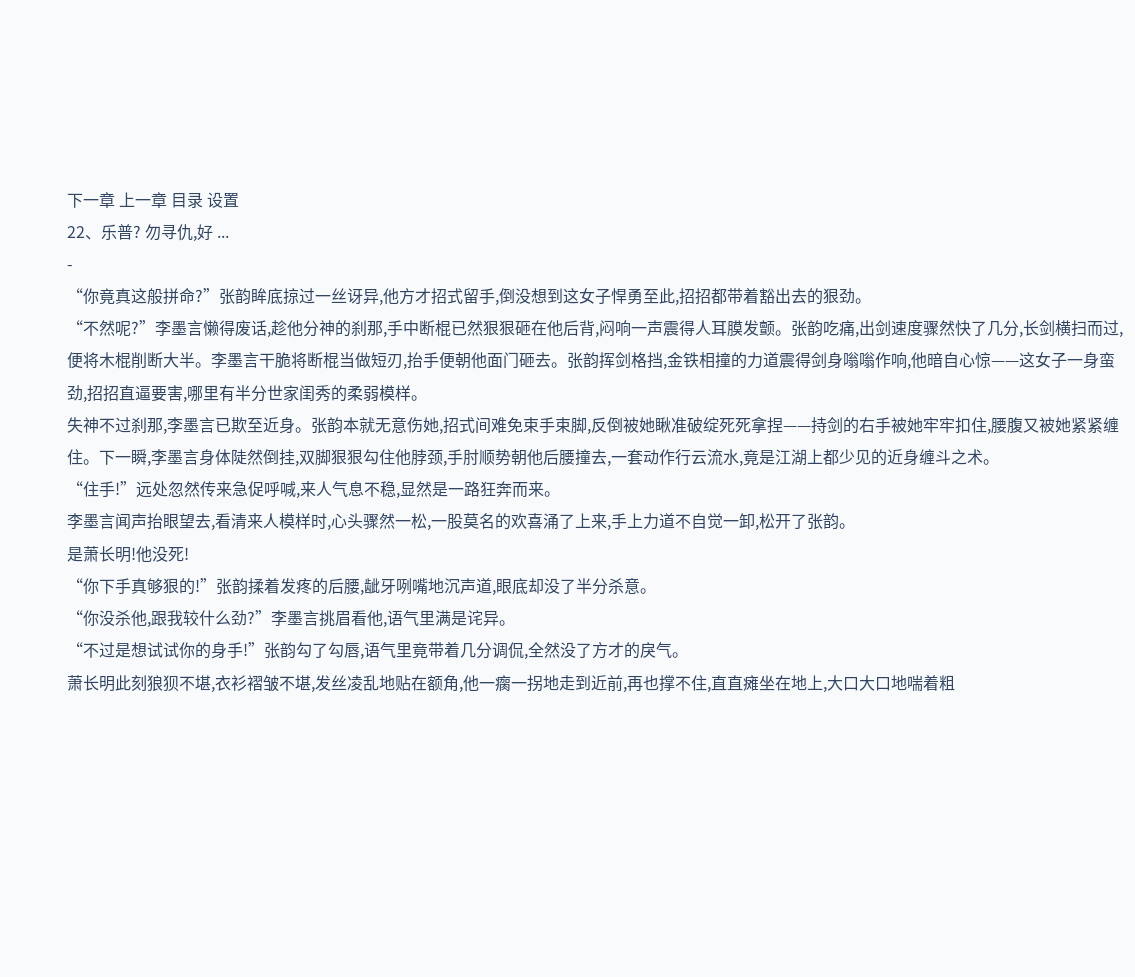下一章 上一章 目录 设置
22、乐普? 勿寻仇,好 ...
-
“你竟真这般拼命?”张韵眸底掠过一丝讶异,他方才招式留手,倒没想到这女子悍勇至此,招招都带着豁出去的狠劲。
“不然呢?”李墨言懒得废话,趁他分神的刹那,手中断棍已然狠狠砸在他后背,闷响一声震得人耳膜发颤。张韵吃痛,出剑速度骤然快了几分,长剑横扫而过,便将木棍削断大半。李墨言干脆将断棍当做短刃,抬手便朝他面门砸去。张韵挥剑格挡,金铁相撞的力道震得剑身嗡嗡作响,他暗自心惊——这女子一身蛮劲,招招直逼要害,哪里有半分世家闺秀的柔弱模样。
失神不过刹那,李墨言已欺至近身。张韵本就无意伤她,招式间难免束手束脚,反倒被她瞅准破绽死死拿捏——持剑的右手被她牢牢扣住,腰腹又被她紧紧缠住。下一瞬,李墨言身体陡然倒挂,双脚狠狠勾住他脖颈,手肘顺势朝他后腰撞去,一套动作行云流水,竟是江湖上都少见的近身缠斗之术。
“住手!”远处忽然传来急促呼喊,来人气息不稳,显然是一路狂奔而来。
李墨言闻声抬眼望去,看清来人模样时,心头骤然一松,一股莫名的欢喜涌了上来,手上力道不自觉一卸,松开了张韵。
是萧长明!他没死!
“你下手真够狠的!”张韵揉着发疼的后腰,龇牙咧嘴地沉声道,眼底却没了半分杀意。
“你没杀他,跟我较什么劲?”李墨言挑眉看他,语气里满是诧异。
“不过是想试试你的身手!”张韵勾了勾唇,语气里竟带着几分调侃,全然没了方才的戾气。
萧长明此刻狼狈不堪,衣衫褶皱不堪,发丝凌乱地贴在额角,他一瘸一拐地走到近前,再也撑不住,直直瘫坐在地上,大口大口地喘着粗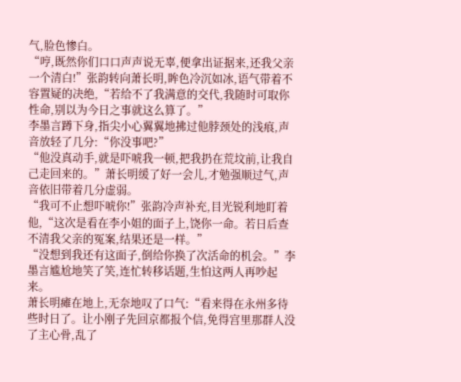气,脸色惨白。
“哼,既然你们口口声声说无辜,便拿出证据来,还我父亲一个清白!”张韵转向萧长明,眸色冷沉如冰,语气带着不容置疑的决绝,“若给不了我满意的交代,我随时可取你性命,别以为今日之事就这么算了。”
李墨言蹲下身,指尖小心翼翼地拂过他脖颈处的浅痕,声音放轻了几分:“你没事吧?”
“他没真动手,就是吓唬我一顿,把我扔在荒坟前,让我自己走回来的。”萧长明缓了好一会儿,才勉强顺过气,声音依旧带着几分虚弱。
“我可不止想吓唬你!”张韵冷声补充,目光锐利地盯着他,“这次是看在李小姐的面子上,饶你一命。若日后查不清我父亲的冤案,结果还是一样。”
“没想到我还有这面子,倒给你换了次活命的机会。”李墨言尴尬地笑了笑,连忙转移话题,生怕这两人再吵起来。
萧长明瘫在地上,无奈地叹了口气:“看来得在永州多待些时日了。让小刚子先回京都报个信,免得宫里那群人没了主心骨,乱了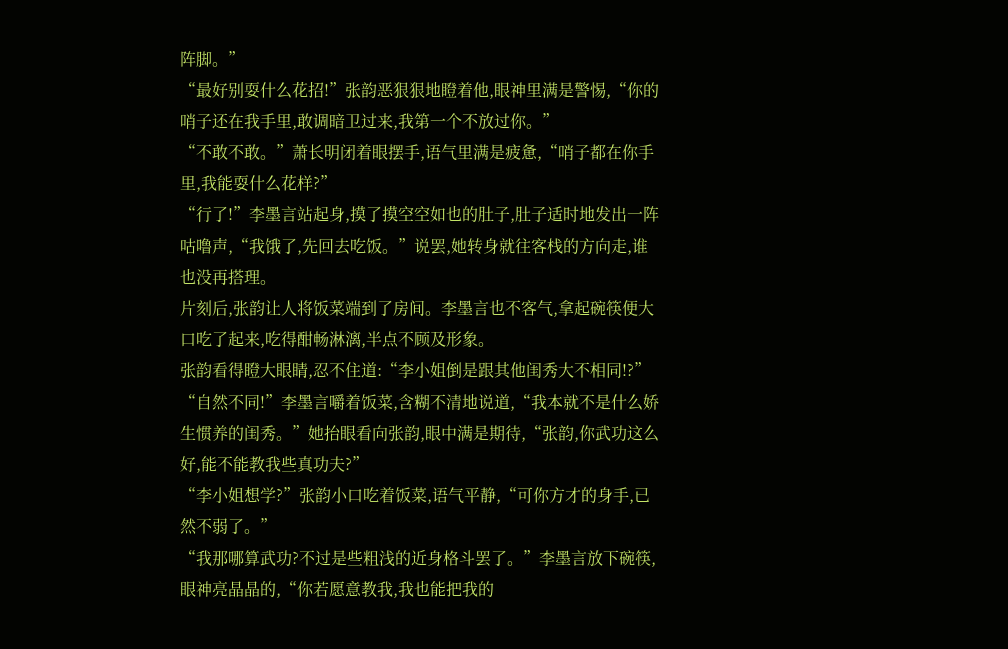阵脚。”
“最好别耍什么花招!”张韵恶狠狠地瞪着他,眼神里满是警惕,“你的哨子还在我手里,敢调暗卫过来,我第一个不放过你。”
“不敢不敢。”萧长明闭着眼摆手,语气里满是疲惫,“哨子都在你手里,我能耍什么花样?”
“行了!”李墨言站起身,摸了摸空空如也的肚子,肚子适时地发出一阵咕噜声,“我饿了,先回去吃饭。”说罢,她转身就往客栈的方向走,谁也没再搭理。
片刻后,张韵让人将饭菜端到了房间。李墨言也不客气,拿起碗筷便大口吃了起来,吃得酣畅淋漓,半点不顾及形象。
张韵看得瞪大眼睛,忍不住道:“李小姐倒是跟其他闺秀大不相同!?”
“自然不同!”李墨言嚼着饭菜,含糊不清地说道,“我本就不是什么娇生惯养的闺秀。”她抬眼看向张韵,眼中满是期待,“张韵,你武功这么好,能不能教我些真功夫?”
“李小姐想学?”张韵小口吃着饭菜,语气平静,“可你方才的身手,已然不弱了。”
“我那哪算武功?不过是些粗浅的近身格斗罢了。”李墨言放下碗筷,眼神亮晶晶的,“你若愿意教我,我也能把我的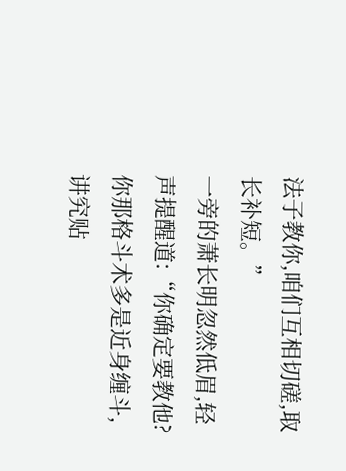法子教你,咱们互相切磋,取长补短。”
一旁的萧长明忽然低眉,轻声提醒道:“你确定要教他?你那格斗术多是近身缠斗,讲究贴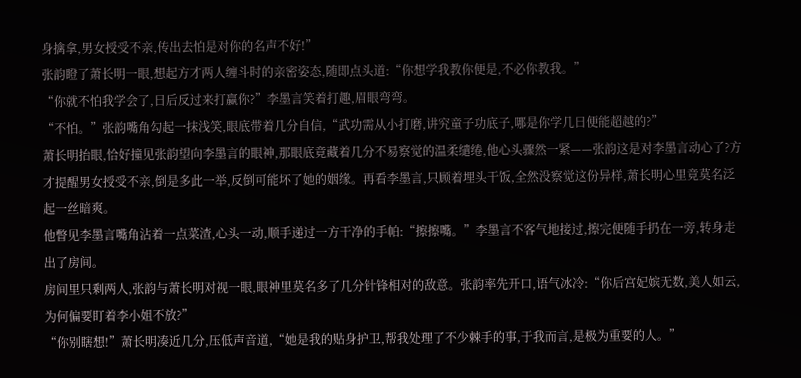身擒拿,男女授受不亲,传出去怕是对你的名声不好!”
张韵瞪了萧长明一眼,想起方才两人缠斗时的亲密姿态,随即点头道:“你想学我教你便是,不必你教我。”
“你就不怕我学会了,日后反过来打赢你?”李墨言笑着打趣,眉眼弯弯。
“不怕。”张韵嘴角勾起一抹浅笑,眼底带着几分自信,“武功需从小打磨,讲究童子功底子,哪是你学几日便能超越的?”
萧长明抬眼,恰好撞见张韵望向李墨言的眼神,那眼底竟藏着几分不易察觉的温柔缱绻,他心头骤然一紧——张韵这是对李墨言动心了?方才提醒男女授受不亲,倒是多此一举,反倒可能坏了她的姻缘。再看李墨言,只顾着埋头干饭,全然没察觉这份异样,萧长明心里竟莫名泛起一丝暗爽。
他瞥见李墨言嘴角沾着一点菜渣,心头一动,顺手递过一方干净的手帕:“擦擦嘴。”李墨言不客气地接过,擦完便随手扔在一旁,转身走出了房间。
房间里只剩两人,张韵与萧长明对视一眼,眼神里莫名多了几分针锋相对的敌意。张韵率先开口,语气冰冷:“你后宫妃嫔无数,美人如云,为何偏要盯着李小姐不放?”
“你别瞎想!”萧长明凑近几分,压低声音道,“她是我的贴身护卫,帮我处理了不少棘手的事,于我而言,是极为重要的人。”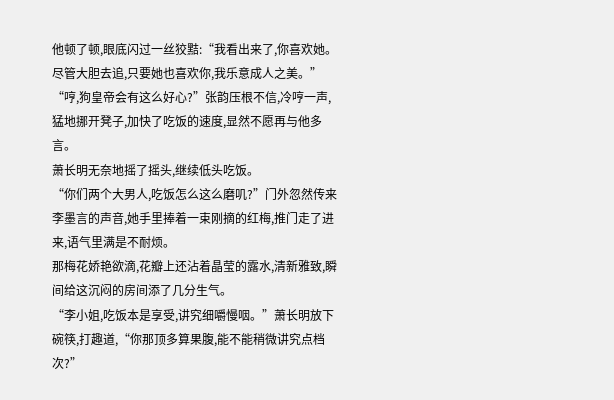他顿了顿,眼底闪过一丝狡黠:“我看出来了,你喜欢她。尽管大胆去追,只要她也喜欢你,我乐意成人之美。”
“哼,狗皇帝会有这么好心?”张韵压根不信,冷哼一声,猛地挪开凳子,加快了吃饭的速度,显然不愿再与他多言。
萧长明无奈地摇了摇头,继续低头吃饭。
“你们两个大男人,吃饭怎么这么磨叽?”门外忽然传来李墨言的声音,她手里捧着一束刚摘的红梅,推门走了进来,语气里满是不耐烦。
那梅花娇艳欲滴,花瓣上还沾着晶莹的露水,清新雅致,瞬间给这沉闷的房间添了几分生气。
“李小姐,吃饭本是享受,讲究细嚼慢咽。”萧长明放下碗筷,打趣道,“你那顶多算果腹,能不能稍微讲究点档次?”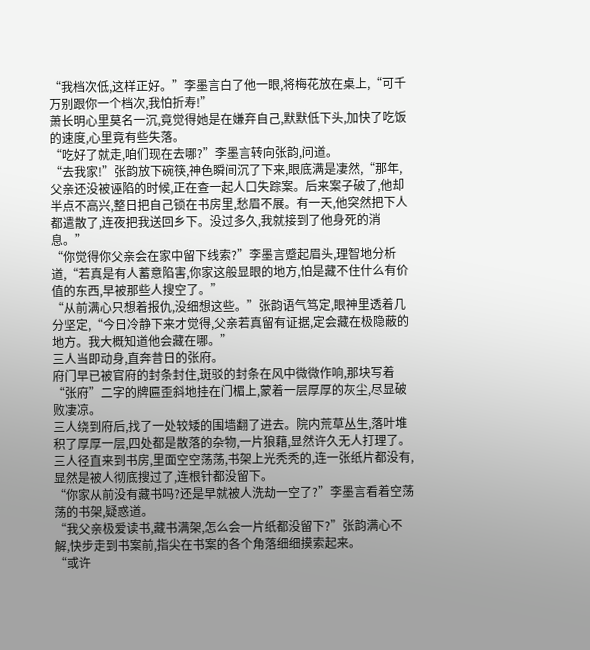“我档次低,这样正好。”李墨言白了他一眼,将梅花放在桌上,“可千万别跟你一个档次,我怕折寿!”
萧长明心里莫名一沉,竟觉得她是在嫌弃自己,默默低下头,加快了吃饭的速度,心里竟有些失落。
“吃好了就走,咱们现在去哪?”李墨言转向张韵,问道。
“去我家!”张韵放下碗筷,神色瞬间沉了下来,眼底满是凄然,“那年,父亲还没被诬陷的时候,正在查一起人口失踪案。后来案子破了,他却半点不高兴,整日把自己锁在书房里,愁眉不展。有一天,他突然把下人都遣散了,连夜把我送回乡下。没过多久,我就接到了他身死的消息。”
“你觉得你父亲会在家中留下线索?”李墨言蹙起眉头,理智地分析道,“若真是有人蓄意陷害,你家这般显眼的地方,怕是藏不住什么有价值的东西,早被那些人搜空了。”
“从前满心只想着报仇,没细想这些。”张韵语气笃定,眼神里透着几分坚定,“今日冷静下来才觉得,父亲若真留有证据,定会藏在极隐蔽的地方。我大概知道他会藏在哪。”
三人当即动身,直奔昔日的张府。
府门早已被官府的封条封住,斑驳的封条在风中微微作响,那块写着“张府”二字的牌匾歪斜地挂在门楣上,蒙着一层厚厚的灰尘,尽显破败凄凉。
三人绕到府后,找了一处较矮的围墙翻了进去。院内荒草丛生,落叶堆积了厚厚一层,四处都是散落的杂物,一片狼藉,显然许久无人打理了。
三人径直来到书房,里面空空荡荡,书架上光秃秃的,连一张纸片都没有,显然是被人彻底搜过了,连根针都没留下。
“你家从前没有藏书吗?还是早就被人洗劫一空了?”李墨言看着空荡荡的书架,疑惑道。
“我父亲极爱读书,藏书满架,怎么会一片纸都没留下?”张韵满心不解,快步走到书案前,指尖在书案的各个角落细细摸索起来。
“或许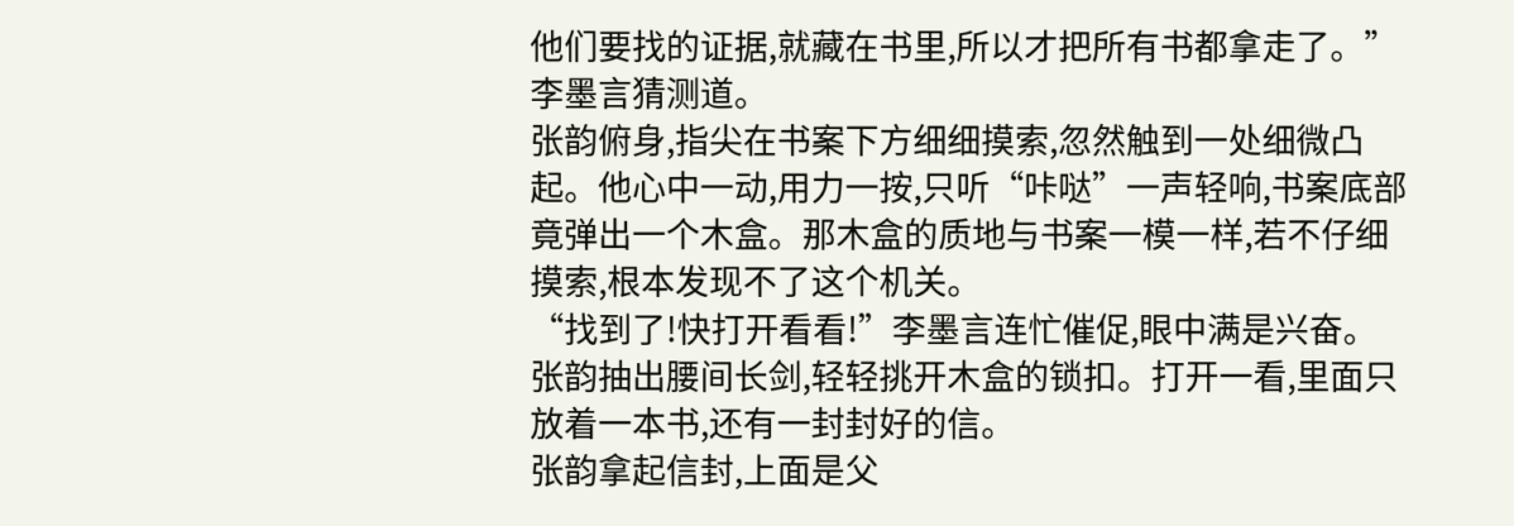他们要找的证据,就藏在书里,所以才把所有书都拿走了。”李墨言猜测道。
张韵俯身,指尖在书案下方细细摸索,忽然触到一处细微凸起。他心中一动,用力一按,只听“咔哒”一声轻响,书案底部竟弹出一个木盒。那木盒的质地与书案一模一样,若不仔细摸索,根本发现不了这个机关。
“找到了!快打开看看!”李墨言连忙催促,眼中满是兴奋。
张韵抽出腰间长剑,轻轻挑开木盒的锁扣。打开一看,里面只放着一本书,还有一封封好的信。
张韵拿起信封,上面是父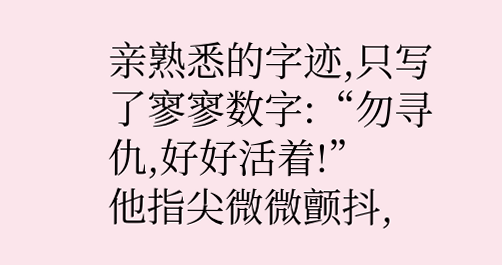亲熟悉的字迹,只写了寥寥数字:“勿寻仇,好好活着!”
他指尖微微颤抖,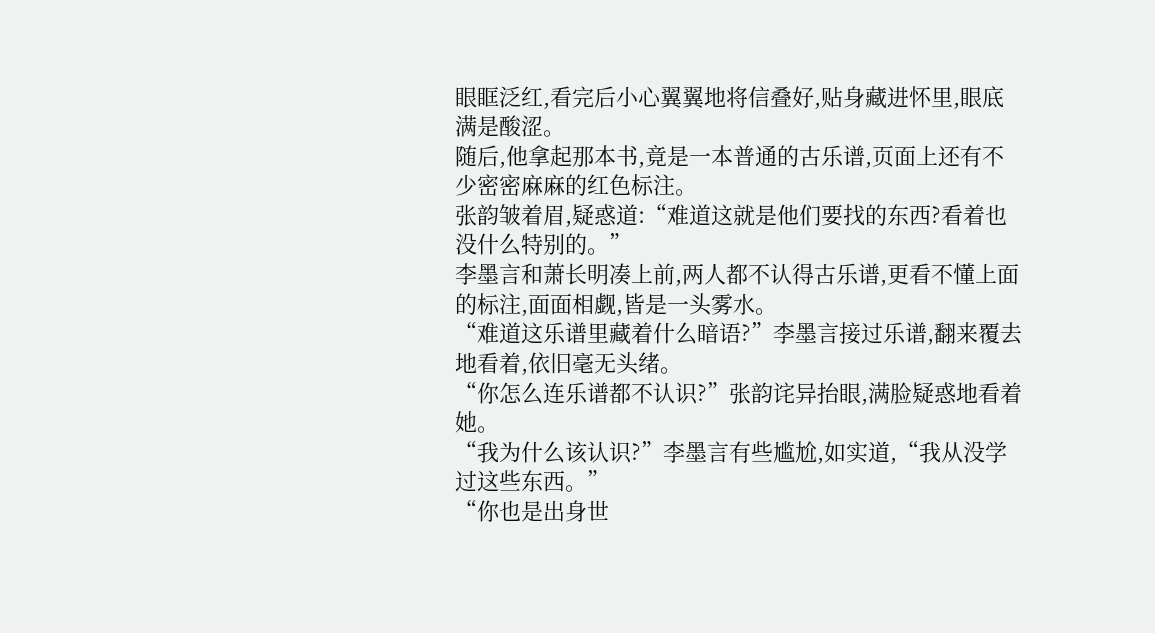眼眶泛红,看完后小心翼翼地将信叠好,贴身藏进怀里,眼底满是酸涩。
随后,他拿起那本书,竟是一本普通的古乐谱,页面上还有不少密密麻麻的红色标注。
张韵皱着眉,疑惑道:“难道这就是他们要找的东西?看着也没什么特别的。”
李墨言和萧长明凑上前,两人都不认得古乐谱,更看不懂上面的标注,面面相觑,皆是一头雾水。
“难道这乐谱里藏着什么暗语?”李墨言接过乐谱,翻来覆去地看着,依旧毫无头绪。
“你怎么连乐谱都不认识?”张韵诧异抬眼,满脸疑惑地看着她。
“我为什么该认识?”李墨言有些尴尬,如实道,“我从没学过这些东西。”
“你也是出身世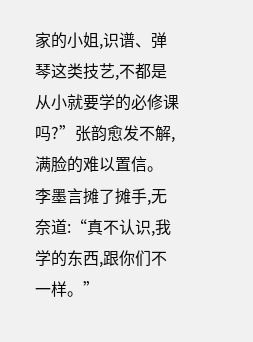家的小姐,识谱、弹琴这类技艺,不都是从小就要学的必修课吗?”张韵愈发不解,满脸的难以置信。
李墨言摊了摊手,无奈道:“真不认识,我学的东西,跟你们不一样。”